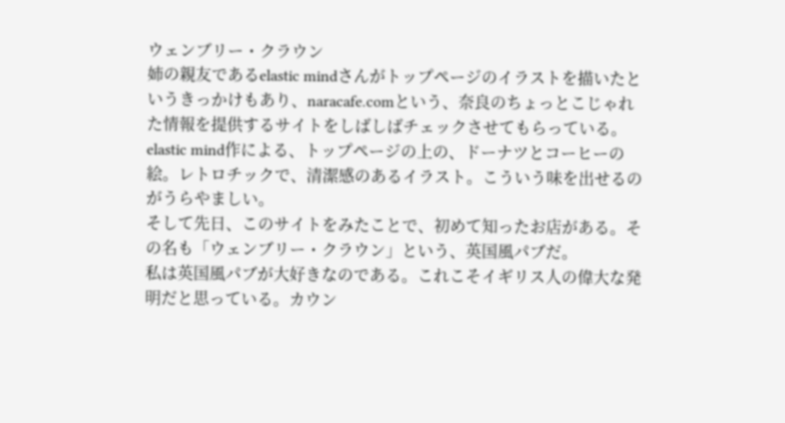ウェンブリー・クラウン
姉の親友であるelastic mindさんがトップページのイラストを描いたというきっかけもあり、naracafe.comという、奈良のちょっとこじゃれた情報を提供するサイトをしばしばチェックさせてもらっている。
elastic mind作による、トップページの上の、ドーナツとコーヒーの絵。レトロチックで、清潔感のあるイラスト。こういう味を出せるのがうらやましい。
そして先日、このサイトをみたことで、初めて知ったお店がある。その名も「ウェンブリー・クラウン」という、英国風パブだ。
私は英国風パブが大好きなのである。これこそイギリス人の偉大な発明だと思っている。カウン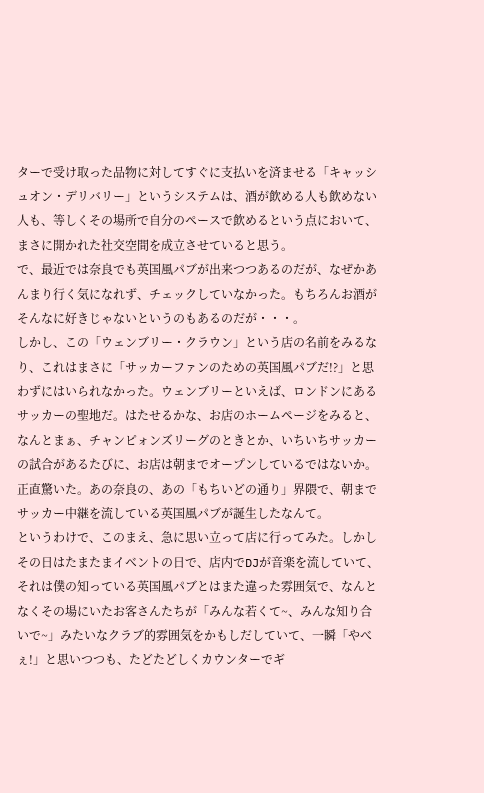ターで受け取った品物に対してすぐに支払いを済ませる「キャッシュオン・デリバリー」というシステムは、酒が飲める人も飲めない人も、等しくその場所で自分のペースで飲めるという点において、まさに開かれた社交空間を成立させていると思う。
で、最近では奈良でも英国風パブが出来つつあるのだが、なぜかあんまり行く気になれず、チェックしていなかった。もちろんお酒がそんなに好きじゃないというのもあるのだが・・・。
しかし、この「ウェンブリー・クラウン」という店の名前をみるなり、これはまさに「サッカーファンのための英国風パブだ!?」と思わずにはいられなかった。ウェンブリーといえば、ロンドンにあるサッカーの聖地だ。はたせるかな、お店のホームページをみると、なんとまぁ、チャンピォンズリーグのときとか、いちいちサッカーの試合があるたびに、お店は朝までオープンしているではないか。正直驚いた。あの奈良の、あの「もちいどの通り」界隈で、朝までサッカー中継を流している英国風パブが誕生したなんて。
というわけで、このまえ、急に思い立って店に行ってみた。しかしその日はたまたまイベントの日で、店内でDJが音楽を流していて、それは僕の知っている英国風パブとはまた違った雰囲気で、なんとなくその場にいたお客さんたちが「みんな若くて~、みんな知り合いで~」みたいなクラブ的雰囲気をかもしだしていて、一瞬「やべぇ!」と思いつつも、たどたどしくカウンターでギ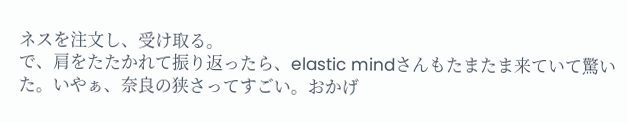ネスを注文し、受け取る。
で、肩をたたかれて振り返ったら、elastic mindさんもたまたま来ていて驚いた。いやぁ、奈良の狭さってすごい。おかげ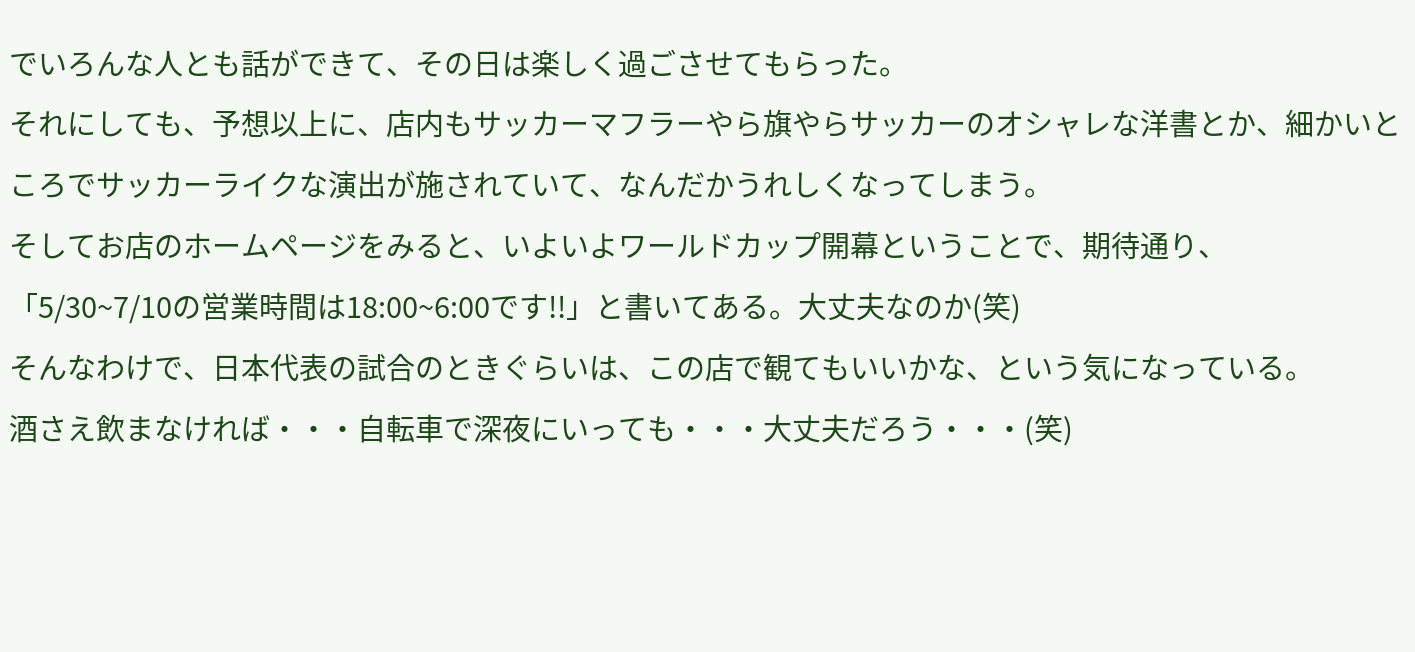でいろんな人とも話ができて、その日は楽しく過ごさせてもらった。
それにしても、予想以上に、店内もサッカーマフラーやら旗やらサッカーのオシャレな洋書とか、細かいところでサッカーライクな演出が施されていて、なんだかうれしくなってしまう。
そしてお店のホームページをみると、いよいよワールドカップ開幕ということで、期待通り、
「5/30~7/10の営業時間は18:00~6:00です!!」と書いてある。大丈夫なのか(笑)
そんなわけで、日本代表の試合のときぐらいは、この店で観てもいいかな、という気になっている。
酒さえ飲まなければ・・・自転車で深夜にいっても・・・大丈夫だろう・・・(笑)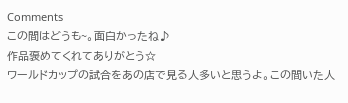Comments
この間はどうも~。面白かったね♪
作品褒めてくれてありがとう☆
ワールドカップの試合をあの店で見る人多いと思うよ。この間いた人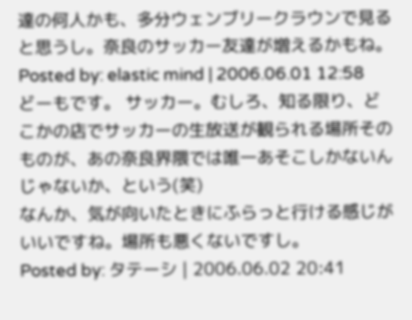達の何人かも、多分ウェンブリークラウンで見ると思うし。奈良のサッカー友達が増えるかもね。
Posted by: elastic mind | 2006.06.01 12:58
どーもです。 サッカー。むしろ、知る限り、どこかの店でサッカーの生放送が観られる場所そのものが、あの奈良界隈では唯一あそこしかないんじゃないか、という(笑)
なんか、気が向いたときにふらっと行ける感じがいいですね。場所も悪くないですし。
Posted by: タテーシ | 2006.06.02 20:41